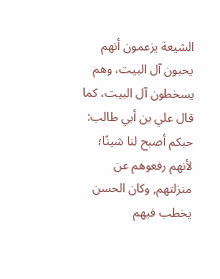الشيعة يزعمون أنهم يحبون آل البيت، وهم يسخطون آل البيت، كما قال علي بن أبي طالب: حبكم أصبح لنا شينًا؛ لأنهم رفعوهم عن منزلتهم, وكان الحسن يخطب فيهم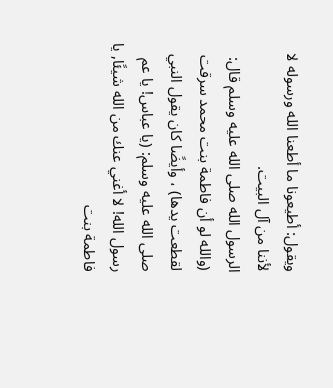ويقول: أطيعونا ما أطعنا الله ورسوله لا لأننا من آل البيت.
الرسول الله صلى الله عليه وسلم قال: (والله لو أن فاطمة بنت محمد سرقت لقطعت يدها) ، وأيضًا كان يقول النبي صلى الله عليه وسلم: (يا عباس! يا عم رسول الله! لا أغني عنك من الله شيئًا, يا فاطمة بنت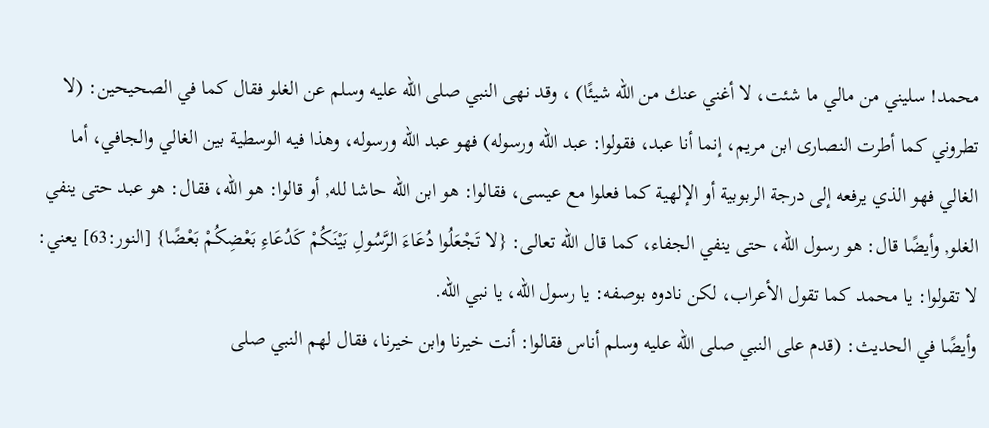محمد! سليني من مالي ما شئت، لا أغني عنك من الله شيئًا) ، وقد نهى النبي صلى الله عليه وسلم عن الغلو فقال كما في الصحيحين: (لا تطروني كما أطرت النصارى ابن مريم، إنما أنا عبد، فقولوا: عبد الله ورسوله) فهو عبد الله ورسوله، وهذا فيه الوسطية بين الغالي والجافي، أما الغالي فهو الذي يرفعه إلى درجة الربوبية أو الإلهية كما فعلوا مع عيسى، فقالوا: هو ابن الله حاشا لله, أو قالوا: هو الله، فقال: هو عبد حتى ينفي الغلو, وأيضًا قال: هو رسول الله، حتى ينفي الجفاء، كما قال الله تعالى: {لا تَجْعَلُوا دُعَاءَ الرَّسُولِ بَيْنَكُمْ كَدُعَاءِ بَعْضِكُمْ بَعْضًا} [النور:63] يعني: لا تقولوا: يا محمد كما تقول الأعراب، لكن نادوه بوصفه: يا رسول الله، يا نبي الله.
وأيضًا في الحديث: (قدم على النبي صلى الله عليه وسلم أناس فقالوا: أنت خيرنا وابن خيرنا، فقال لهم النبي صلى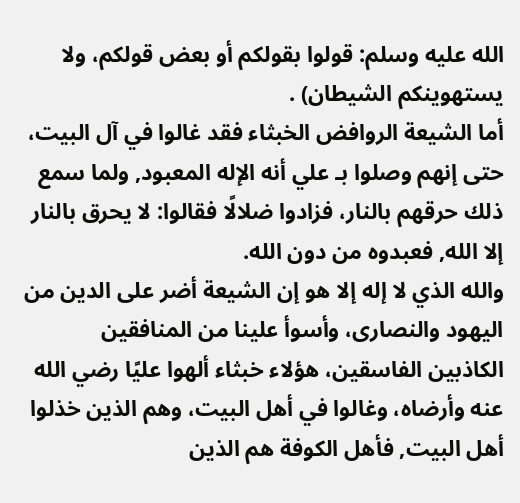الله عليه وسلم: قولوا بقولكم أو بعض قولكم، ولا يستهوينكم الشيطان) .
أما الشيعة الروافض الخبثاء فقد غالوا في آل البيت، حتى إنهم وصلوا بـ علي أنه الإله المعبود, ولما سمع ذلك حرقهم بالنار، فزادوا ضلالًا فقالوا: لا يحرق بالنار إلا الله, فعبدوه من دون الله.
والله الذي لا إله إلا هو إن الشيعة أضر على الدين من اليهود والنصارى، وأسوأ علينا من المنافقين الكاذبين الفاسقين، هؤلاء خبثاء ألهوا عليًا رضي الله عنه وأرضاه، وغالوا في أهل البيت، وهم الذين خذلوا أهل البيت, فأهل الكوفة هم الذين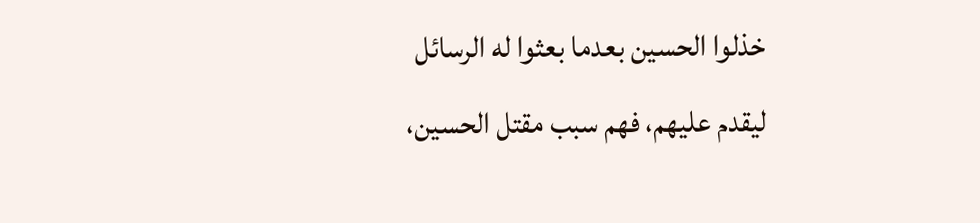خذلوا الحسين بعدما بعثوا له الرسائل ليقدم عليهم، فهم سبب مقتل الحسين،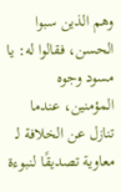وهم الذين سبوا الحسن، فقالوا له: يا مسود وجوه المؤمنين، عندما تنازل عن الخلافة لـ معاوية تصديقًا لنبوءة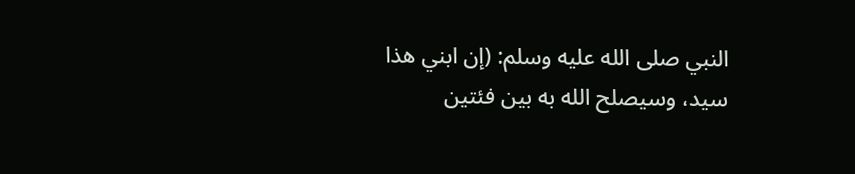النبي صلى الله عليه وسلم: (إن ابني هذا سيد، وسيصلح الله به بين فئتين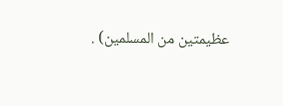عظيمتين من المسلمين) .